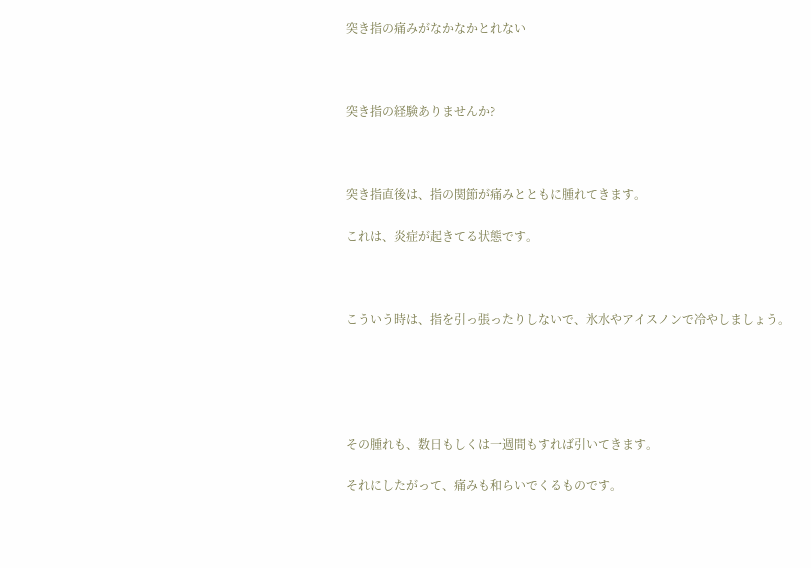突き指の痛みがなかなかとれない



突き指の経験ありませんか?



突き指直後は、指の関節が痛みとともに腫れてきます。

これは、炎症が起きてる状態です。



こういう時は、指を引っ張ったりしないで、氷水やアイスノンで冷やしましょう。





その腫れも、数日もしくは一週間もすれば引いてきます。

それにしたがって、痛みも和らいでくるものです。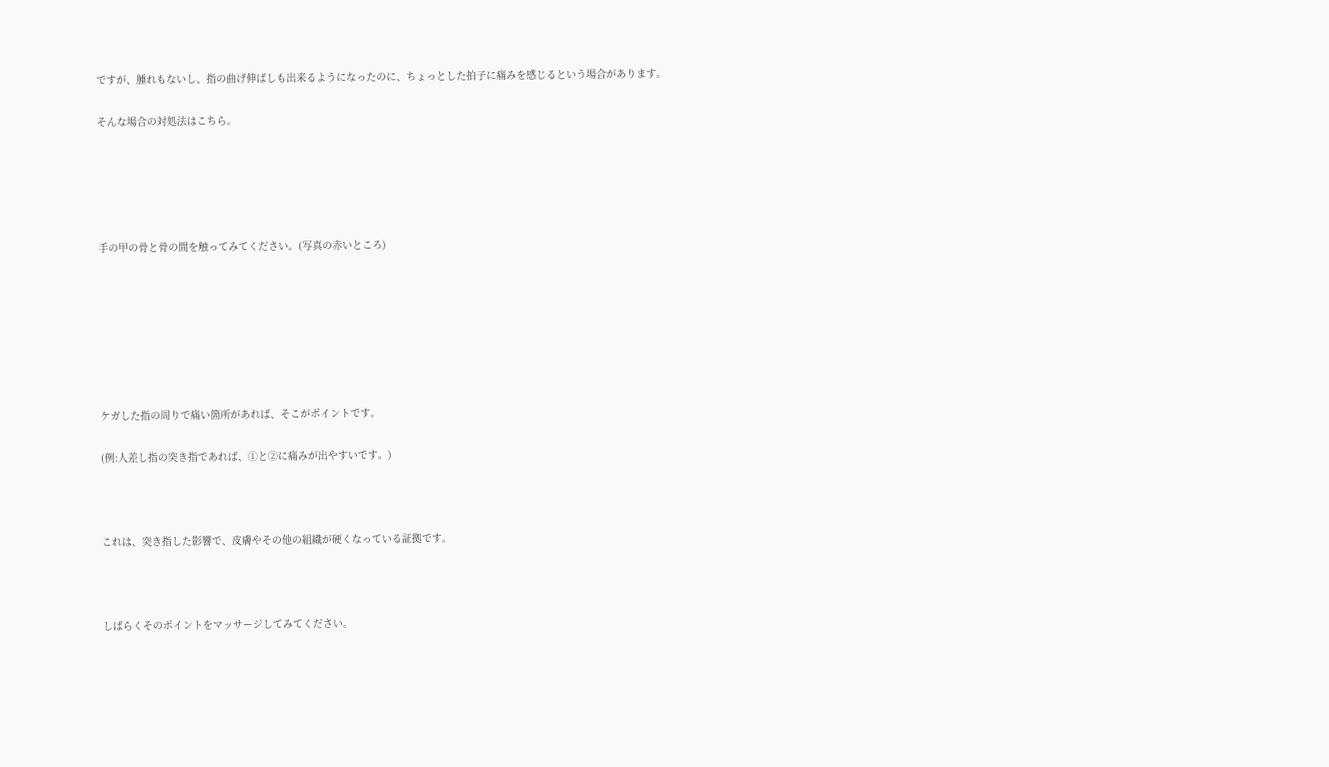ですが、腫れもないし、指の曲げ伸ばしも出来るようになったのに、ちょっとした拍子に痛みを感じるという場合があります。

そんな場合の対処法はこちら。





手の甲の骨と骨の間を触ってみてください。(写真の赤いところ)







ケガした指の周りで痛い箇所があれば、そこがポイントです。

(例:人差し指の突き指であれば、①と②に痛みが出やすいです。)



これは、突き指した影響で、皮膚やその他の組織が硬くなっている証拠です。



しばらくそのポイントをマッサージしてみてください。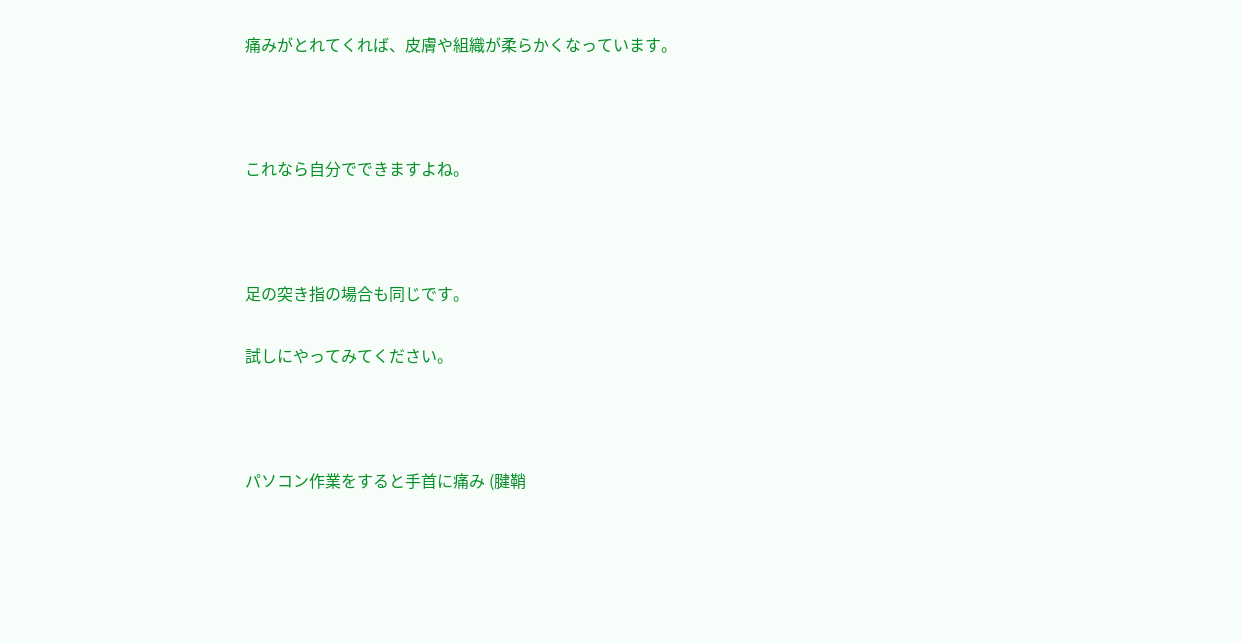痛みがとれてくれば、皮膚や組織が柔らかくなっています。



これなら自分でできますよね。



足の突き指の場合も同じです。

試しにやってみてください。



パソコン作業をすると手首に痛み (腱鞘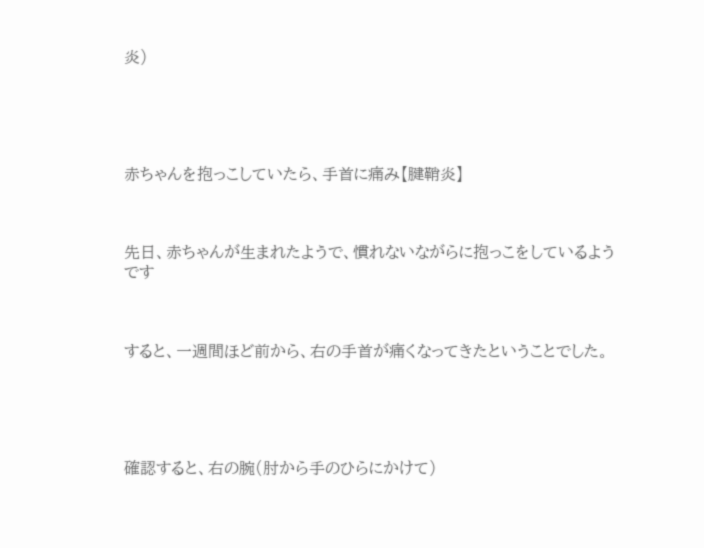炎)





赤ちゃんを抱っこしていたら、手首に痛み【腱鞘炎】



先日、赤ちゃんが生まれたようで、慣れないながらに抱っこをしているようです



すると、一週間ほど前から、右の手首が痛くなってきたということでした。





確認すると、右の腕(肘から手のひらにかけて)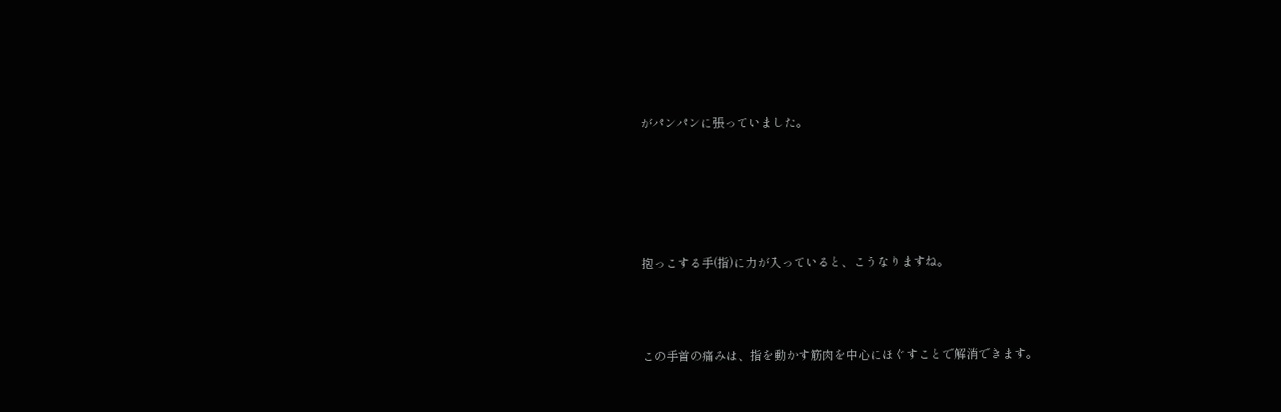がパンパンに張っていました。





抱っこする手(指)に力が入っていると、こうなりますね。



この手首の痛みは、指を動かす筋肉を中心にほぐすことで解消できます。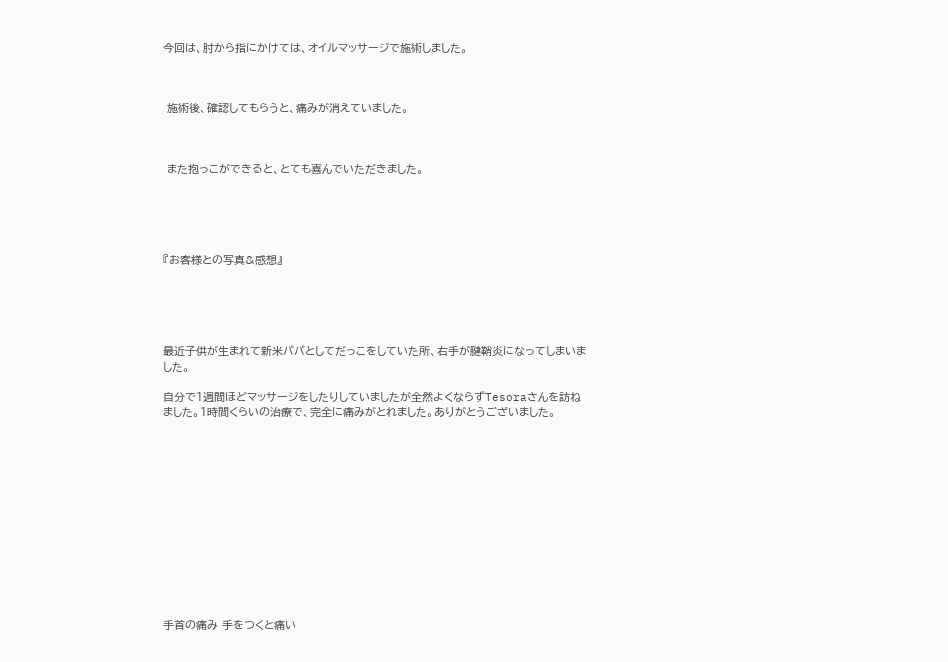今回は、肘から指にかけては、オイルマッサージで施術しました。



 施術後、確認してもらうと、痛みが消えていました。



 また抱っこができると、とても喜んでいただきました。





『お客様との写真&感想』





最近子供が生まれて新米パパとしてだっこをしていた所、右手が腱鞘炎になってしまいました。

自分で1週間ほどマッサージをしたりしていましたが全然よくならずTesoraさんを訪ねました。1時間くらいの治療で、完全に痛みがとれました。ありがとうございました。













手首の痛み 手をつくと痛い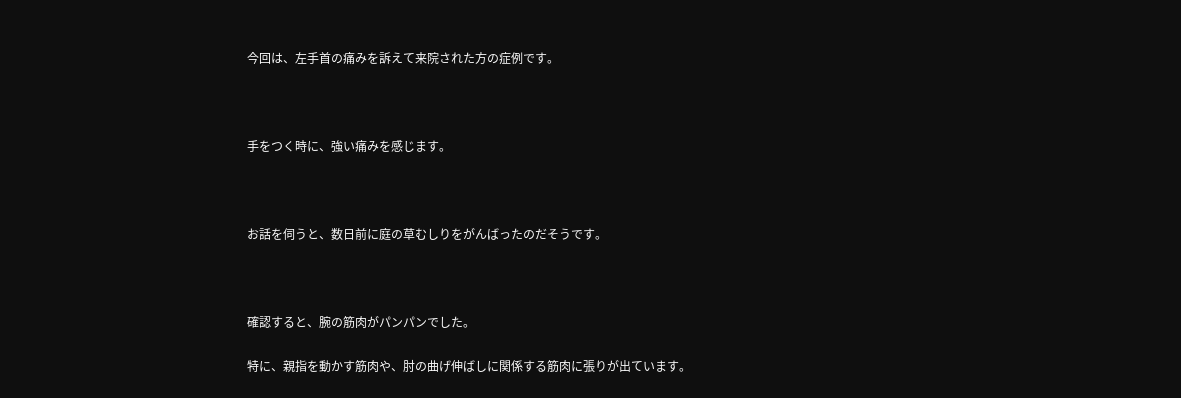今回は、左手首の痛みを訴えて来院された方の症例です。



手をつく時に、強い痛みを感じます。



お話を伺うと、数日前に庭の草むしりをがんばったのだそうです。



確認すると、腕の筋肉がパンパンでした。

特に、親指を動かす筋肉や、肘の曲げ伸ばしに関係する筋肉に張りが出ています。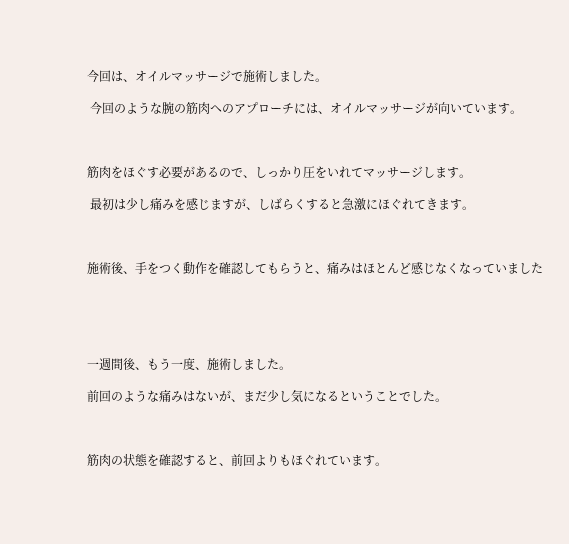今回は、オイルマッサージで施術しました。

 今回のような腕の筋肉へのアプローチには、オイルマッサージが向いています。



筋肉をほぐす必要があるので、しっかり圧をいれてマッサージします。

 最初は少し痛みを感じますが、しばらくすると急激にほぐれてきます。



施術後、手をつく動作を確認してもらうと、痛みはほとんど感じなくなっていました





一週間後、もう一度、施術しました。

前回のような痛みはないが、まだ少し気になるということでした。



筋肉の状態を確認すると、前回よりもほぐれています。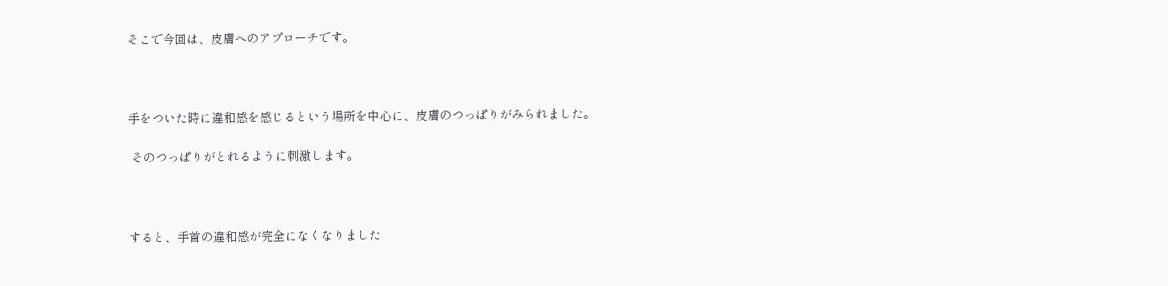そこで今回は、皮膚へのアプローチです。



手をついた時に違和感を感じるという場所を中心に、皮膚のつっぱりがみられました。

 そのつっぱりがとれるように刺激します。



すると、手首の違和感が完全になくなりました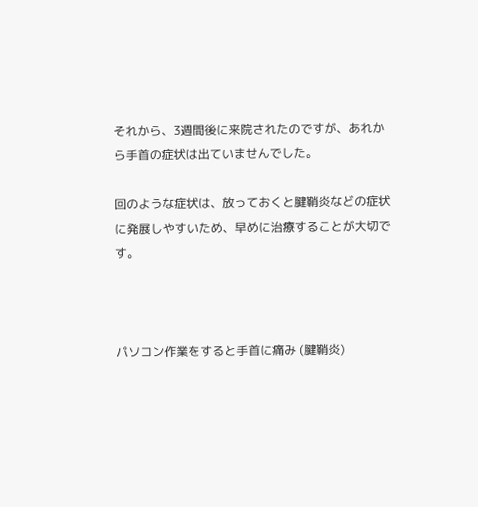それから、3週間後に来院されたのですが、あれから手首の症状は出ていませんでした。

回のような症状は、放っておくと腱鞘炎などの症状に発展しやすいため、早めに治療することが大切です。



パソコン作業をすると手首に痛み (腱鞘炎)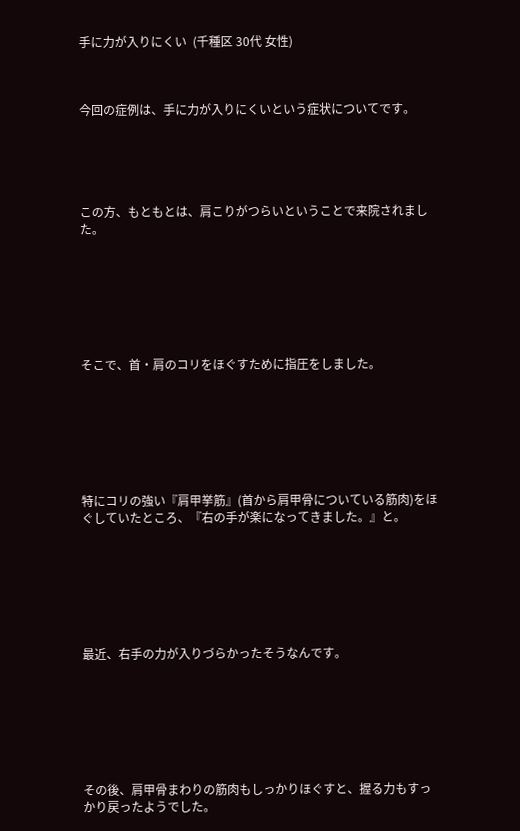手に力が入りにくい  (千種区 30代 女性)



今回の症例は、手に力が入りにくいという症状についてです。





この方、もともとは、肩こりがつらいということで来院されました。







そこで、首・肩のコリをほぐすために指圧をしました。







特にコリの強い『肩甲挙筋』(首から肩甲骨についている筋肉)をほぐしていたところ、『右の手が楽になってきました。』と。







最近、右手の力が入りづらかったそうなんです。







その後、肩甲骨まわりの筋肉もしっかりほぐすと、握る力もすっかり戻ったようでした。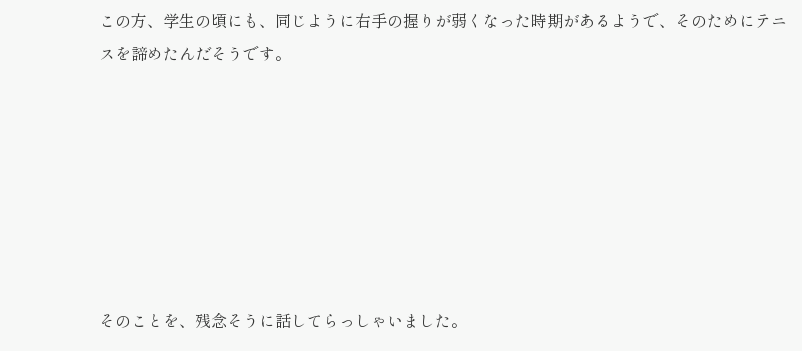この方、学生の頃にも、同じように右手の握りが弱くなった時期があるようで、そのためにテニスを諦めたんだそうです。







そのことを、残念そうに話してらっしゃいました。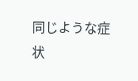同じような症状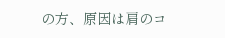の方、原因は肩のコ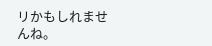リかもしれませんね。